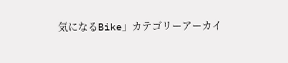気になるBike」カテゴリーアーカイ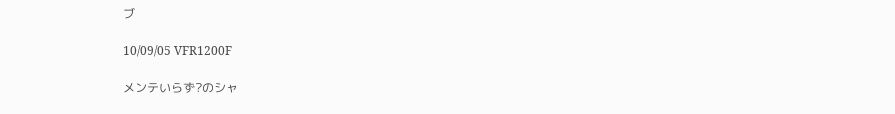ブ

10/09/05 VFR1200F

メンテいらず?のシャ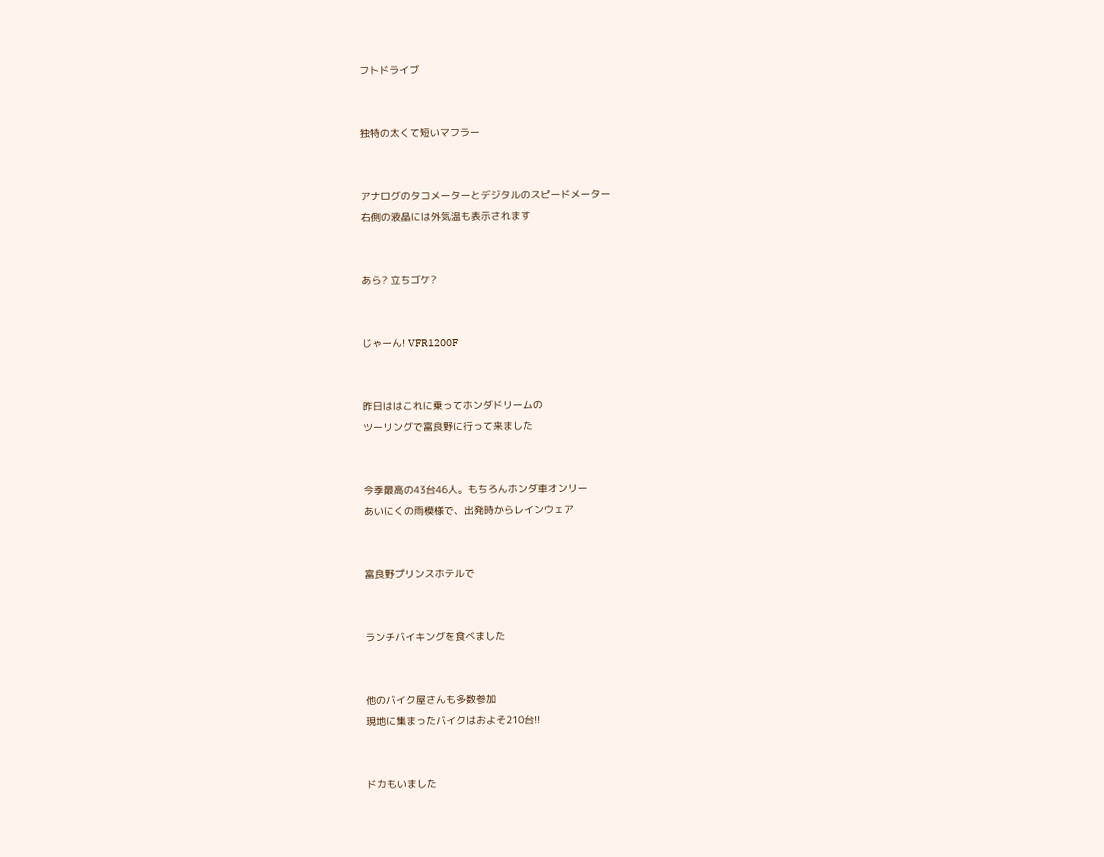フトドライブ


独特の太くて短いマフラー


アナログのタコメーターとデジタルのスピードメーター
右側の液晶には外気温も表示されます


あら? 立ちゴケ?


じゃーん! VFR1200F


昨日ははこれに乗ってホンダドリームの
ツーリングで富良野に行って来ました


今季最高の43台46人。もちろんホンダ車オンリー
あいにくの雨模様で、出発時からレインウェア


富良野プリンスホテルで


ランチバイキングを食べました


他のバイク屋さんも多数参加
現地に集まったバイクはおよそ210台!!


ドカもいました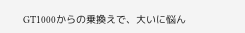GT1000からの乗換えで、大いに悩ん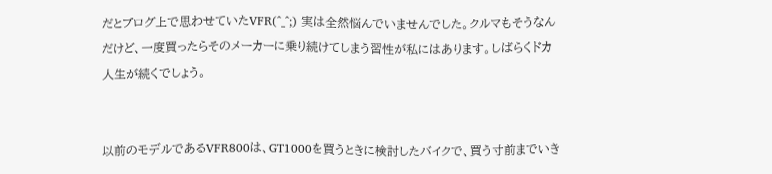だとブログ上で思わせていたVFR(^_^;) 実は全然悩んでいませんでした。クルマもそうなんだけど、一度買ったらそのメーカーに乗り続けてしまう習性が私にはあります。しばらくドカ人生が続くでしょう。


以前のモデルであるVFR800は、GT1000を買うときに検討したバイクで、買う寸前までいき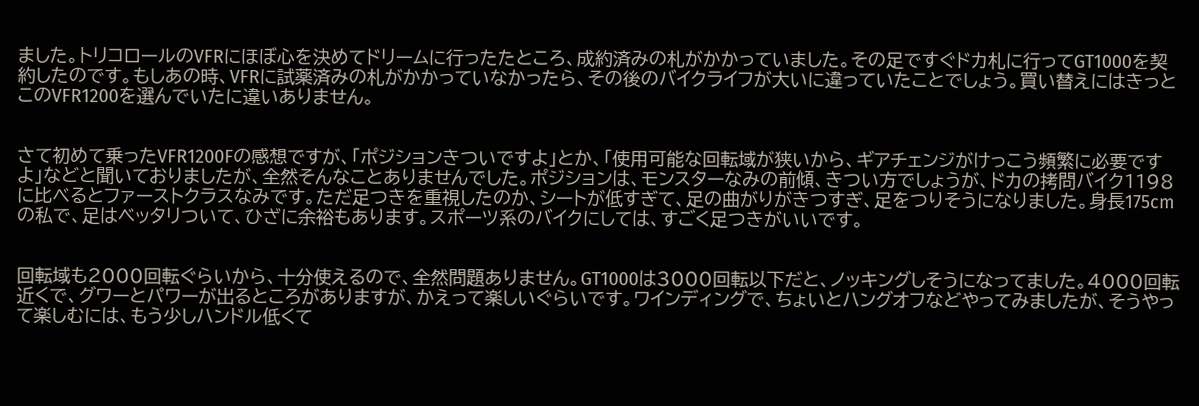ました。トリコロールのVFRにほぼ心を決めてドリームに行ったたところ、成約済みの札がかかっていました。その足ですぐドカ札に行ってGT1000を契約したのです。もしあの時、VFRに試薬済みの札がかかっていなかったら、その後のバイクライフが大いに違っていたことでしょう。買い替えにはきっとこのVFR1200を選んでいたに違いありません。


さて初めて乗ったVFR1200Fの感想ですが、「ポジションきついですよ」とか、「使用可能な回転域が狭いから、ギアチェンジがけっこう頻繁に必要ですよ」などと聞いておりましたが、全然そんなことありませんでした。ポジションは、モンスターなみの前傾、きつい方でしょうが、ドカの拷問バイク1198に比べるとファーストクラスなみです。ただ足つきを重視したのか、シートが低すぎて、足の曲がりがきつすぎ、足をつりそうになりました。身長175cmの私で、足はベッタリついて、ひざに余裕もあります。スポーツ系のバイクにしては、すごく足つきがいいです。


回転域も2000回転ぐらいから、十分使えるので、全然問題ありません。GT1000は3000回転以下だと、ノッキングしそうになってました。4000回転近くで、グワーとパワーが出るところがありますが、かえって楽しいぐらいです。ワインディングで、ちょいとハングオフなどやってみましたが、そうやって楽しむには、もう少しハンドル低くて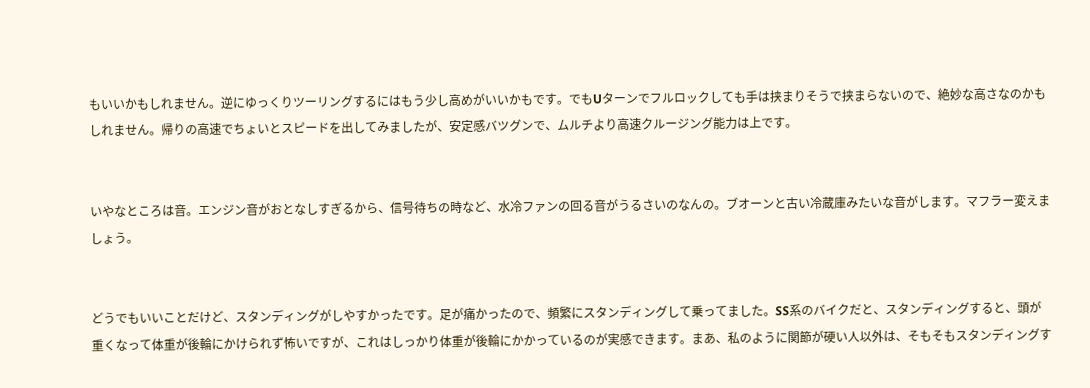もいいかもしれません。逆にゆっくりツーリングするにはもう少し高めがいいかもです。でもUターンでフルロックしても手は挟まりそうで挟まらないので、絶妙な高さなのかもしれません。帰りの高速でちょいとスピードを出してみましたが、安定感バツグンで、ムルチより高速クルージング能力は上です。


いやなところは音。エンジン音がおとなしすぎるから、信号待ちの時など、水冷ファンの回る音がうるさいのなんの。ブオーンと古い冷蔵庫みたいな音がします。マフラー変えましょう。


どうでもいいことだけど、スタンディングがしやすかったです。足が痛かったので、頻繁にスタンディングして乗ってました。SS系のバイクだと、スタンディングすると、頭が重くなって体重が後輪にかけられず怖いですが、これはしっかり体重が後輪にかかっているのが実感できます。まあ、私のように関節が硬い人以外は、そもそもスタンディングす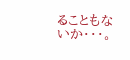ることもないか・・・。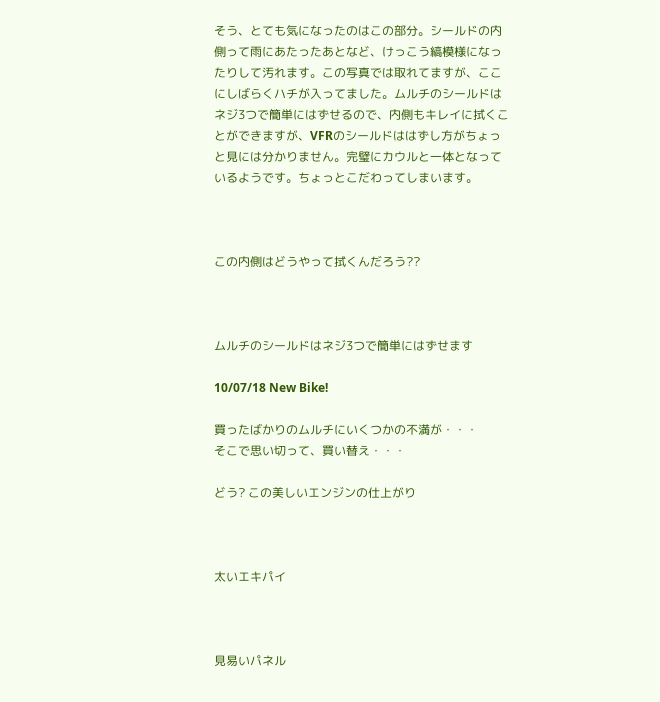そう、とても気になったのはこの部分。シールドの内側って雨にあたったあとなど、けっこう縞模様になったりして汚れます。この写真では取れてますが、ここにしばらくハチが入ってました。ムルチのシールドはネジ3つで簡単にはずせるので、内側もキレイに拭くことができますが、VFRのシールドははずし方がちょっと見には分かりません。完璧にカウルと一体となっているようです。ちょっとこだわってしまいます。



この内側はどうやって拭くんだろう??



ムルチのシールドはネジ3つで簡単にはずせます

10/07/18 New Bike!

買ったばかりのムルチにいくつかの不満が・・・
そこで思い切って、買い替え・・・

どう? この美しいエンジンの仕上がり



太いエキパイ



見易いパネル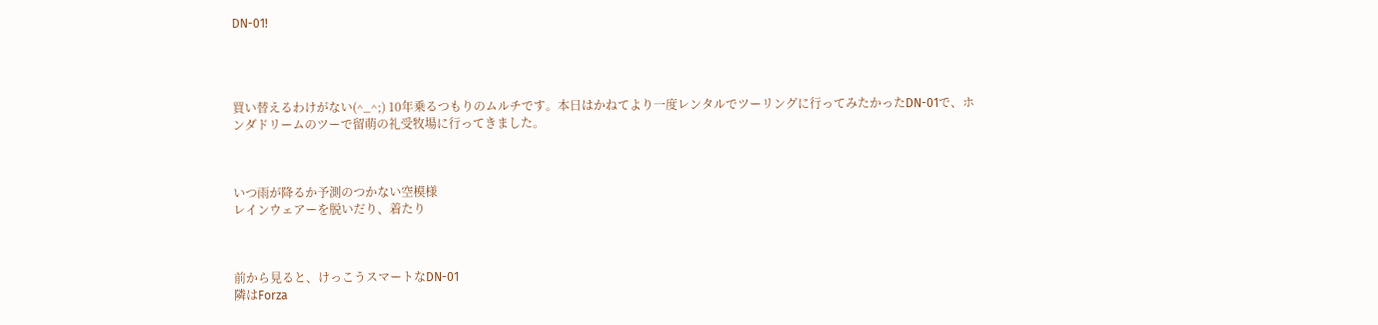DN-01!




買い替えるわけがない(^_^;) 10年乗るつもりのムルチです。本日はかねてより一度レンタルでツーリングに行ってみたかったDN-01で、ホンダドリームのツーで留萌の礼受牧場に行ってきました。



いつ雨が降るか予測のつかない空模様
レインウェアーを脱いだり、着たり



前から見ると、けっこうスマートなDN-01
隣はForza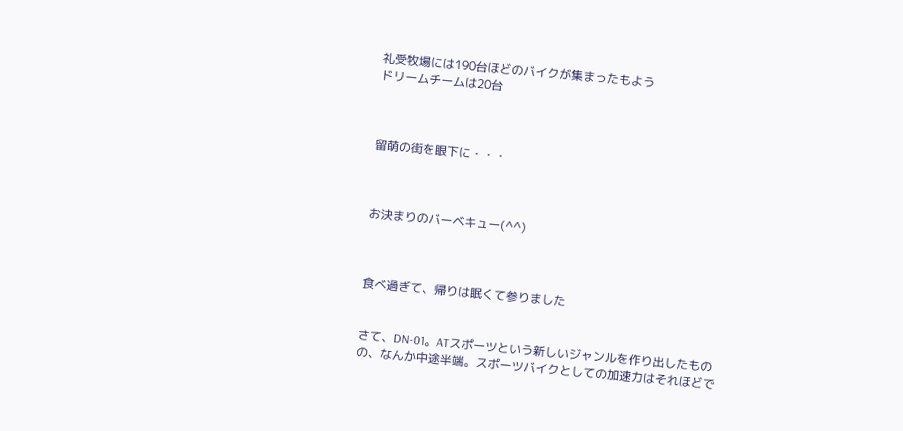礼受牧場には190台ほどのバイクが集まったもよう
ドリームチームは20台



留萌の街を眼下に・・・



お決まりのバーベキュー(^^)



食べ過ぎて、帰りは眠くて参りました


さて、DN-01。ATスポーツという新しいジャンルを作り出したものの、なんか中途半端。スポーツバイクとしての加速力はそれほどで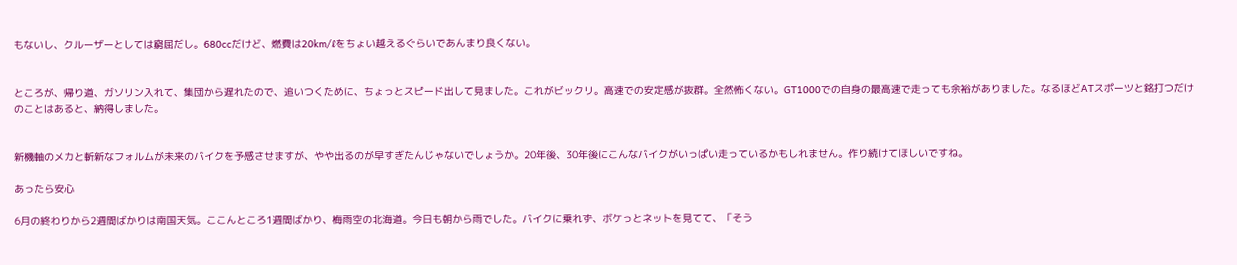もないし、クルーザーとしては窮屈だし。680ccだけど、燃費は20km/ℓをちょい越えるぐらいであんまり良くない。


ところが、帰り道、ガソリン入れて、集団から遅れたので、追いつくために、ちょっとスピード出して見ました。これがビックリ。高速での安定感が抜群。全然怖くない。GT1000での自身の最高速で走っても余裕がありました。なるほどATスポーツと銘打つだけのことはあると、納得しました。


新機軸のメカと斬新なフォルムが未来のバイクを予感させますが、やや出るのが早すぎたんじゃないでしょうか。20年後、30年後にこんなバイクがいっぱい走っているかもしれません。作り続けてほしいですね。

あったら安心

6月の終わりから2週間ばかりは南国天気。ここんところ1週間ばかり、梅雨空の北海道。今日も朝から雨でした。バイクに乗れず、ボケっとネットを見てて、「そう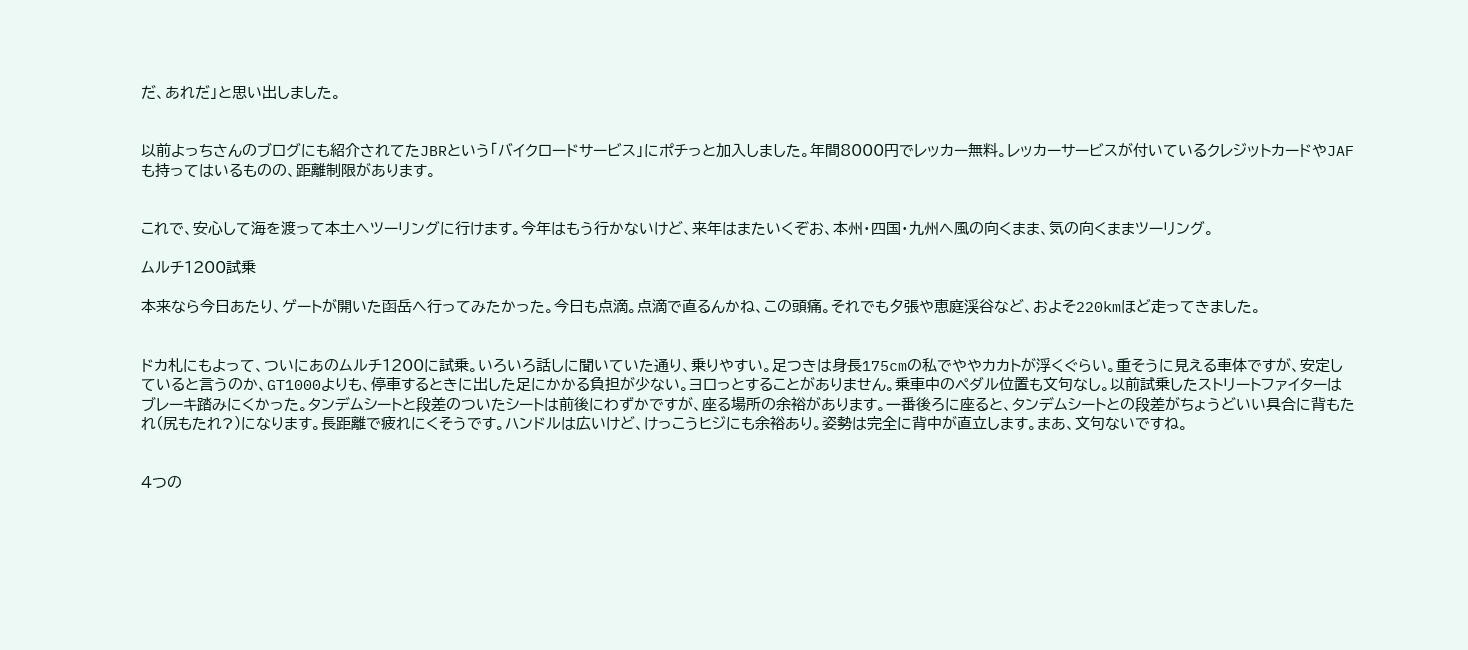だ、あれだ」と思い出しました。


以前よっちさんのブログにも紹介されてたJBRという「バイクロードサービス」にポチっと加入しました。年間8000円でレッカー無料。レッカーサービスが付いているクレジットカードやJAFも持ってはいるものの、距離制限があります。


これで、安心して海を渡って本土へツーリングに行けます。今年はもう行かないけど、来年はまたいくぞお、本州・四国・九州へ風の向くまま、気の向くままツーリング。

ムルチ1200試乗

本来なら今日あたり、ゲートが開いた函岳へ行ってみたかった。今日も点滴。点滴で直るんかね、この頭痛。それでも夕張や恵庭渓谷など、およそ220kmほど走ってきました。


ドカ札にもよって、ついにあのムルチ1200に試乗。いろいろ話しに聞いていた通り、乗りやすい。足つきは身長175cmの私でややカカトが浮くぐらい。重そうに見える車体ですが、安定していると言うのか、GT1000よりも、停車するときに出した足にかかる負担が少ない。ヨロっとすることがありません。乗車中のペダル位置も文句なし。以前試乗したストリートファイターはブレーキ踏みにくかった。タンデムシートと段差のついたシートは前後にわずかですが、座る場所の余裕があります。一番後ろに座ると、タンデムシートとの段差がちょうどいい具合に背もたれ(尻もたれ?)になります。長距離で疲れにくそうです。ハンドルは広いけど、けっこうヒジにも余裕あり。姿勢は完全に背中が直立します。まあ、文句ないですね。


4つの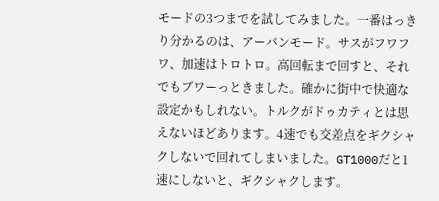モードの3つまでを試してみました。一番はっきり分かるのは、アーバンモード。サスがフワフワ、加速はトロトロ。高回転まで回すと、それでもブワーっときました。確かに街中で快適な設定かもしれない。トルクがドゥカティとは思えないほどあります。4速でも交差点をギクシャクしないで回れてしまいました。GT1000だと1速にしないと、ギクシャクします。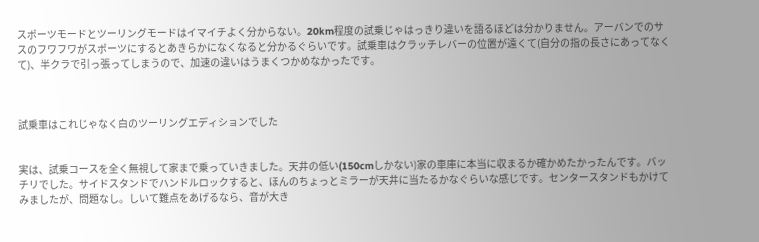スポーツモードとツーリングモードはイマイチよく分からない。20km程度の試乗じゃはっきり違いを語るほどは分かりません。アーバンでのサスのフワフワがスポーツにするとあきらかになくなると分かるぐらいです。試乗車はクラッチレバーの位置が遠くて(自分の指の長さにあってなくて)、半クラで引っ張ってしまうので、加速の違いはうまくつかめなかったです。



試乗車はこれじゃなく白のツーリングエディションでした


実は、試乗コースを全く無視して家まで乗っていきました。天井の低い(150cmしかない)家の車庫に本当に収まるか確かめたかったんです。バッチリでした。サイドスタンドでハンドルロックすると、ほんのちょっとミラーが天井に当たるかなぐらいな感じです。センタースタンドもかけてみましたが、問題なし。しいて難点をあげるなら、音が大き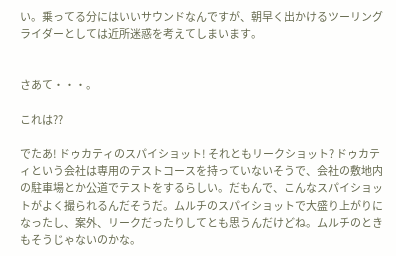い。乗ってる分にはいいサウンドなんですが、朝早く出かけるツーリングライダーとしては近所迷惑を考えてしまいます。


さあて・・・。

これは??

でたあ! ドゥカティのスパイショット! それともリークショット? ドゥカティという会社は専用のテストコースを持っていないそうで、会社の敷地内の駐車場とか公道でテストをするらしい。だもんで、こんなスパイショットがよく撮られるんだそうだ。ムルチのスパイショットで大盛り上がりになったし、案外、リークだったりしてとも思うんだけどね。ムルチのときもそうじゃないのかな。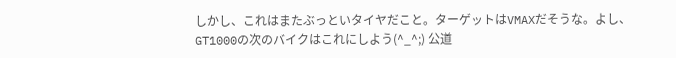しかし、これはまたぶっといタイヤだこと。ターゲットはVMAXだそうな。よし、GT1000の次のバイクはこれにしよう(^_^;) 公道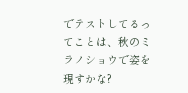でテストしてるってことは、秋のミラノショウで姿を現すかな?